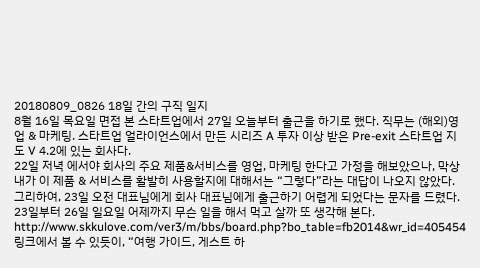20180809_0826 18일 간의 구직 일지
8월 16일 목요일 면접 본 스타트업에서 27일 오늘부터 출근을 하기로 했다. 직무는 (해외)영업 & 마케팅. 스타트업 얼라이언스에서 만든 시리즈 A 투자 이상 받은 Pre-exit 스타트업 지도 V 4.2에 있는 회사다.
22일 저녁 에서야 회사의 주요 제품&서비스를 영업, 마케팅 한다고 가정을 해보았으나, 막상 내가 이 제품 & 서비스를 활발히 사용할지에 대해서는 “그렇다”라는 대답이 나오지 않았다. 그리하여, 23일 오전 대표님에게 회사 대표님에게 출근하기 어렵게 되었다는 문자를 드렸다.
23일부터 26일 일요일 어제까지 무슨 일을 해서 먹고 살까 또 생각해 본다.
http://www.skkulove.com/ver3/m/bbs/board.php?bo_table=fb2014&wr_id=405454
링크에서 볼 수 있듯이, “여행 가이드, 게스트 하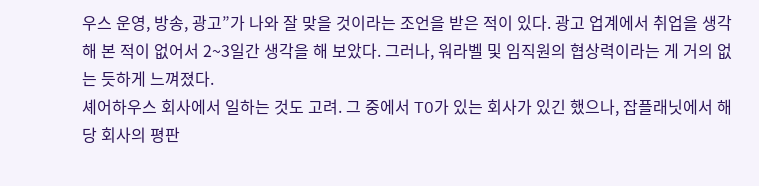우스 운영, 방송, 광고”가 나와 잘 맞을 것이라는 조언을 받은 적이 있다. 광고 업계에서 취업을 생각해 본 적이 없어서 2~3일간 생각을 해 보았다. 그러나, 워라벨 및 임직원의 협상력이라는 게 거의 없는 듯하게 느껴졌다.
셰어하우스 회사에서 일하는 것도 고려. 그 중에서 TO가 있는 회사가 있긴 했으나, 잡플래닛에서 해당 회사의 평판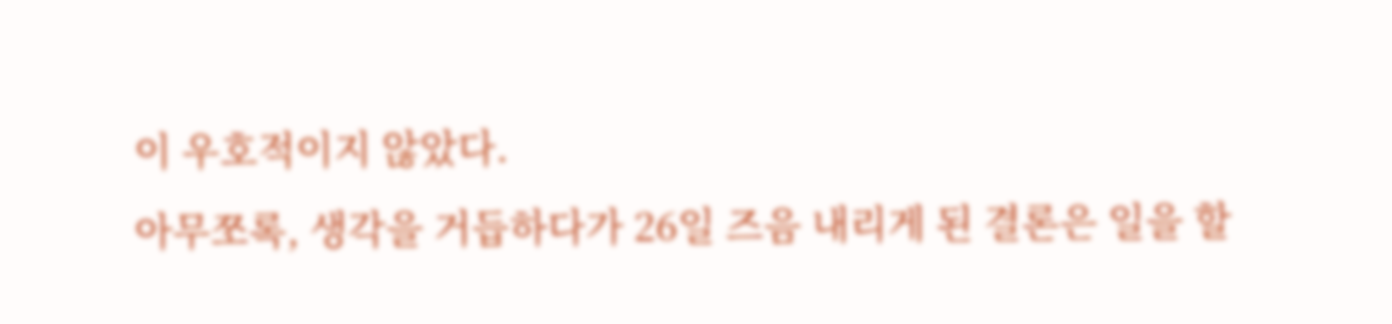이 우호적이지 않았다.
아무쪼록, 생각을 거듭하다가 26일 즈음 내리게 된 결론은 일을 할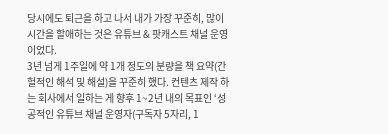당시에도 퇴근을 하고 나서 내가 가장 꾸준히, 많이 시간을 할애하는 것은 유튜브 & 팟캐스트 채널 운영이었다.
3년 넘게 1주일에 약 1개 정도의 분량을 책 요약(간헐적인 해석 및 해설)을 꾸준히 했다. 컨텐츠 제작 하는 회사에서 일하는 게 향후 1~2년 내의 목표인 ‘성공적인 유튜브 채널 운영자(구독자 5자리, 1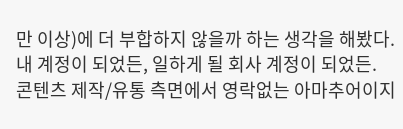만 이상)에 더 부합하지 않을까 하는 생각을 해봤다. 내 계정이 되었든, 일하게 될 회사 계정이 되었든.
콘텐츠 제작/유통 측면에서 영락없는 아마추어이지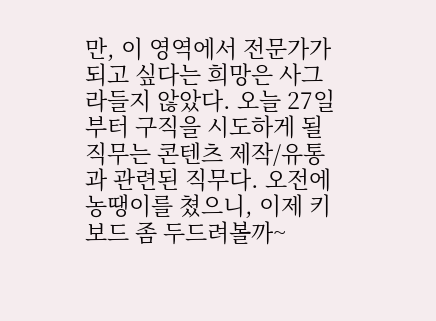만, 이 영역에서 전문가가 되고 싶다는 희망은 사그라들지 않았다. 오늘 27일부터 구직을 시도하게 될 직무는 콘텐츠 제작/유통과 관련된 직무다. 오전에 농땡이를 쳤으니, 이제 키보드 좀 두드려볼까~